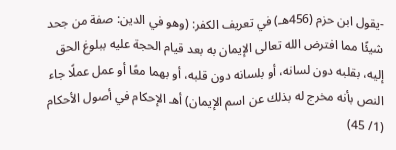-يقول ابن حزم (456هـ) في تعريف الكفر: (وهو في الدين: صفة من جحد شيئًا مما افترض الله تعالى الإيمان به بعد قيام الحجة عليه ببلوغ الحق إليه، بقلبه دون لسانه، أو بلسانه دون قلبه، أو بهما معًا أو عمل عملًا جاء النص بأنه مخرج له بذلك عن اسم الإيمان) أهـ الإحكام في أصول الأحكام (1/ 45)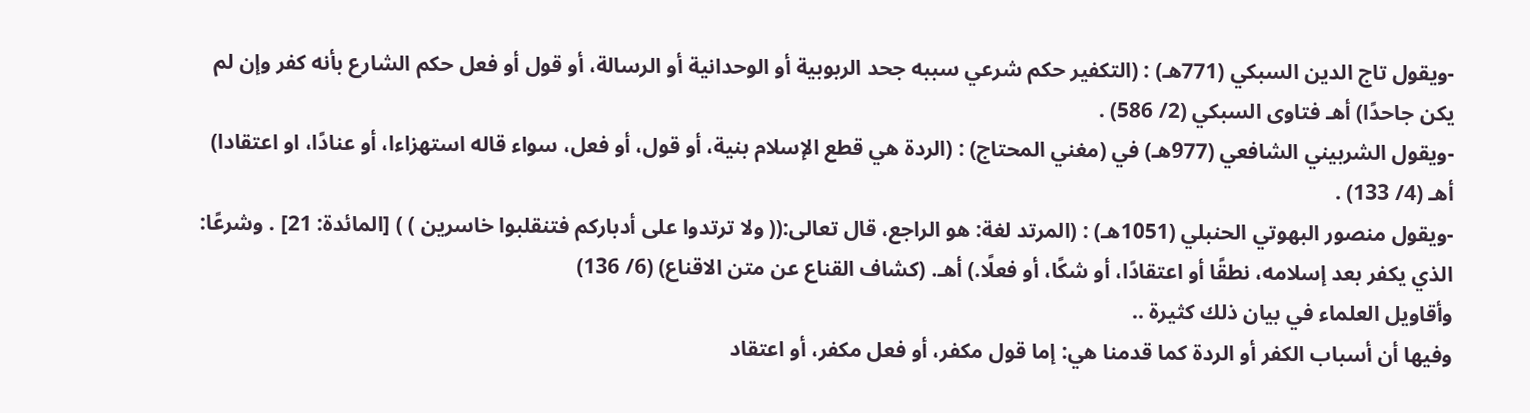-ويقول تاج الدين السبكي (771هـ) : (التكفير حكم شرعي سببه جحد الربوبية أو الوحدانية أو الرسالة، أو قول أو فعل حكم الشارع بأنه كفر وإن لم يكن جاحدًا) أهـ فتاوى السبكي (2/ 586) .
-ويقول الشربيني الشافعي (977هـ) في (مغني المحتاج) : (الردة هي قطع الإسلام بنية، أو قول، أو فعل، سواء قاله استهزاءا، أو عنادًا، او اعتقادا) أهـ (4/ 133) .
-ويقول منصور البهوتي الحنبلي (1051هـ) : (المرتد لغة: هو الراجع، قال تعالى:(( ولا ترتدوا على أدباركم فتنقلبوا خاسرين ) ) [المائدة: 21] . وشرعًا: الذي يكفر بعد إسلامه، نطقًا أو اعتقادًا، أو شكًا، أو فعلًا.) أهـ. (كشاف القناع عن متن الاقناع) (6/ 136)
وأقاويل العلماء في بيان ذلك كثيرة ..
وفيها أن أسباب الكفر أو الردة كما قدمنا هي: إما قول مكفر، أو فعل مكفر، أو اعتقاد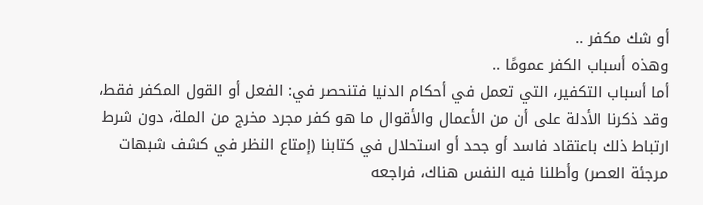أو شك مكفر ..
وهذه أسباب الكفر عمومًا ..
أما أسباب التكفير، التي تعمل في أحكام الدنيا فتنحصر في: الفعل أو القول المكفر فقط، وقد ذكرنا الأدلة على أن من الأعمال والأقوال ما هو كفر مجرد مخرج من الملة، دون شرط ارتباط ذلك باعتقاد فاسد أو جحد أو استحلال في كتابنا (إمتاع النظر في كشف شبهات مرجئة العصر) وأطلنا فيه النفس هناك، فراجعه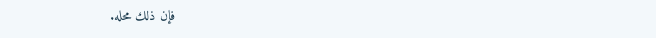فإن ذلك محله.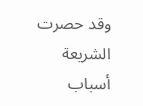وقد حصرت الشريعة أسباب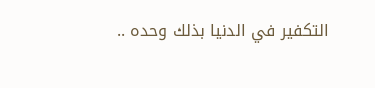التكفير في الدنيا بذلك وحده ..